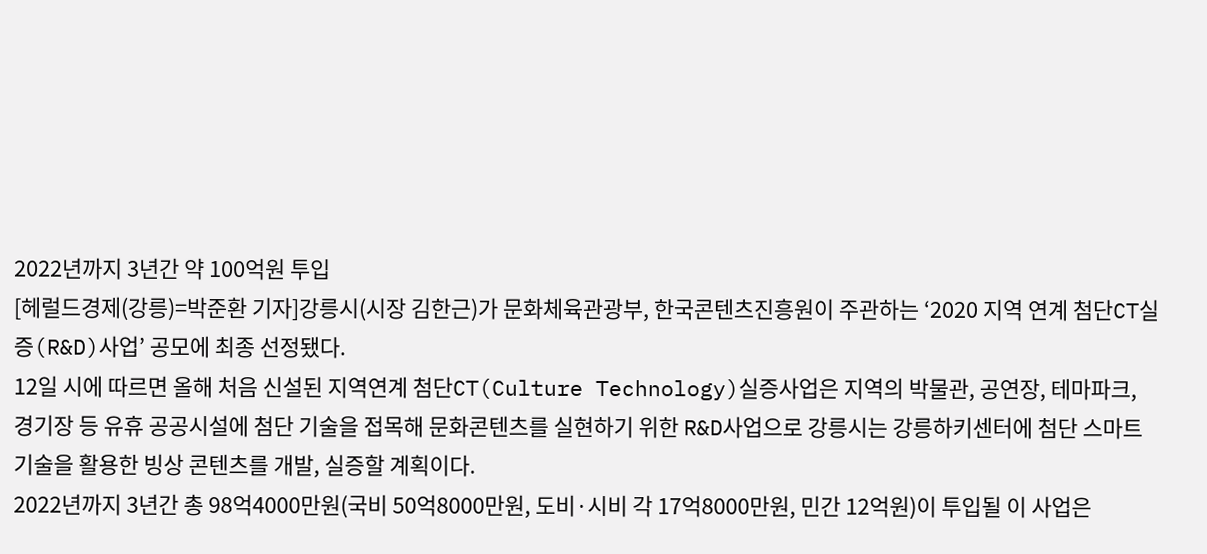2022년까지 3년간 약 100억원 투입
[헤럴드경제(강릉)=박준환 기자]강릉시(시장 김한근)가 문화체육관광부, 한국콘텐츠진흥원이 주관하는 ‘2020 지역 연계 첨단CT실증(R&D)사업’ 공모에 최종 선정됐다.
12일 시에 따르면 올해 처음 신설된 지역연계 첨단CT(Culture Technology)실증사업은 지역의 박물관, 공연장, 테마파크, 경기장 등 유휴 공공시설에 첨단 기술을 접목해 문화콘텐츠를 실현하기 위한 R&D사업으로 강릉시는 강릉하키센터에 첨단 스마트기술을 활용한 빙상 콘텐츠를 개발, 실증할 계획이다.
2022년까지 3년간 총 98억4000만원(국비 50억8000만원, 도비·시비 각 17억8000만원, 민간 12억원)이 투입될 이 사업은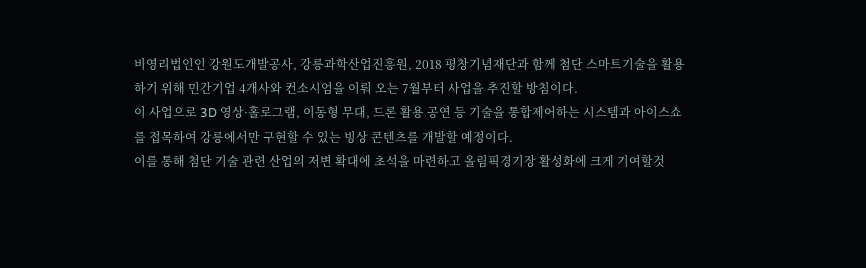비영리법인인 강원도개발공사, 강릉과학산업진흥원, 2018 평창기념재단과 함께 첨단 스마트기술을 활용하기 위해 민간기업 4개사와 컨소시엄을 이뤄 오는 7월부터 사업을 추진할 방침이다.
이 사업으로 3D 영상·홀로그램, 이동형 무대, 드론 활용 공연 등 기술을 통합제어하는 시스템과 아이스쇼를 접목하여 강릉에서만 구현할 수 있는 빙상 콘텐츠를 개발할 예정이다.
이를 통해 첨단 기술 관련 산업의 저변 확대에 초석을 마련하고 올림픽경기장 활성화에 크게 기여할것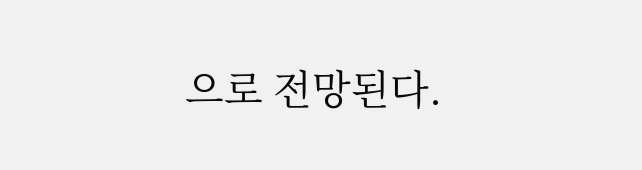으로 전망된다.